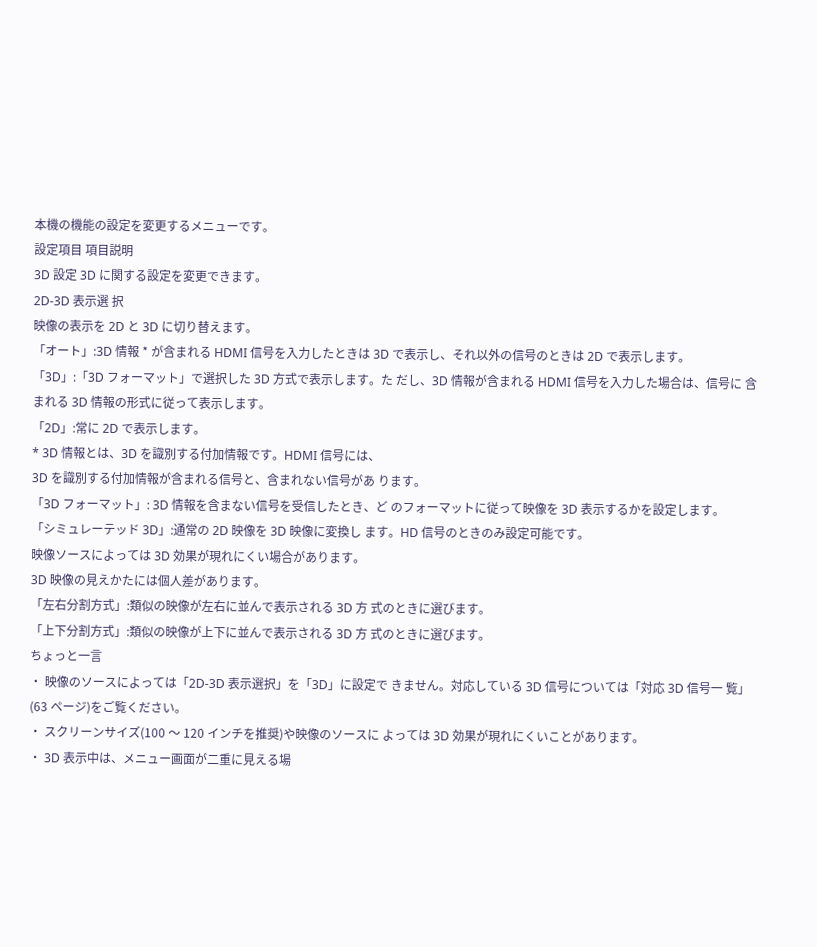本機の機能の設定を変更するメニューです。
設定項目 項目説明
3D 設定 3D に関する設定を変更できます。
2D-3D 表示選 択
映像の表示を 2D と 3D に切り替えます。
「オート」:3D 情報 * が含まれる HDMI 信号を入力したときは 3D で表示し、それ以外の信号のときは 2D で表示します。
「3D」:「3D フォーマット」で選択した 3D 方式で表示します。た だし、3D 情報が含まれる HDMI 信号を入力した場合は、信号に 含まれる 3D 情報の形式に従って表示します。
「2D」:常に 2D で表示します。
* 3D 情報とは、3D を識別する付加情報です。HDMI 信号には、
3D を識別する付加情報が含まれる信号と、含まれない信号があ ります。
「3D フォーマット」: 3D 情報を含まない信号を受信したとき、ど のフォーマットに従って映像を 3D 表示するかを設定します。
「シミュレーテッド 3D」:通常の 2D 映像を 3D 映像に変換し ます。HD 信号のときのみ設定可能です。
映像ソースによっては 3D 効果が現れにくい場合があります。
3D 映像の見えかたには個人差があります。
「左右分割方式」:類似の映像が左右に並んで表示される 3D 方 式のときに選びます。
「上下分割方式」:類似の映像が上下に並んで表示される 3D 方 式のときに選びます。
ちょっと一言
・ 映像のソースによっては「2D-3D 表示選択」を「3D」に設定で きません。対応している 3D 信号については「対応 3D 信号一 覧」(63 ページ)をご覧ください。
・ スクリーンサイズ(100 〜 120 インチを推奨)や映像のソースに よっては 3D 効果が現れにくいことがあります。
・ 3D 表示中は、メニュー画面が二重に見える場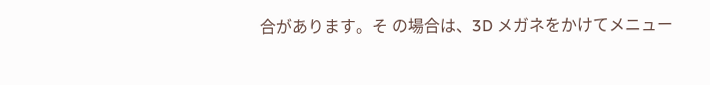合があります。そ の場合は、3D メガネをかけてメニュー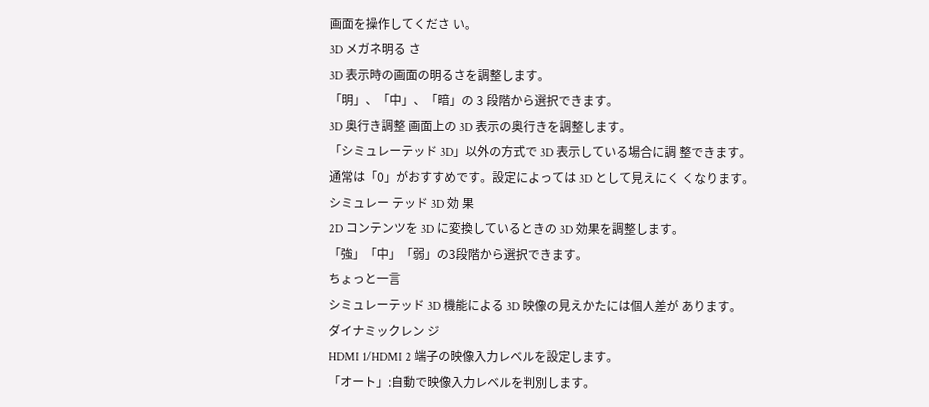画面を操作してくださ い。
3D メガネ明る さ
3D 表示時の画面の明るさを調整します。
「明」、「中」、「暗」の 3 段階から選択できます。
3D 奥行き調整 画面上の 3D 表示の奥行きを調整します。
「シミュレーテッド 3D」以外の方式で 3D 表示している場合に調 整できます。
通常は「0」がおすすめです。設定によっては 3D として見えにく くなります。
シミュレー テッド 3D 効 果
2D コンテンツを 3D に変換しているときの 3D 効果を調整します。
「強」「中」「弱」の3段階から選択できます。
ちょっと一言
シミュレーテッド 3D 機能による 3D 映像の見えかたには個人差が あります。
ダイナミックレン ジ
HDMI 1/HDMI 2 端子の映像入力レベルを設定します。
「オート」:自動で映像入力レベルを判別します。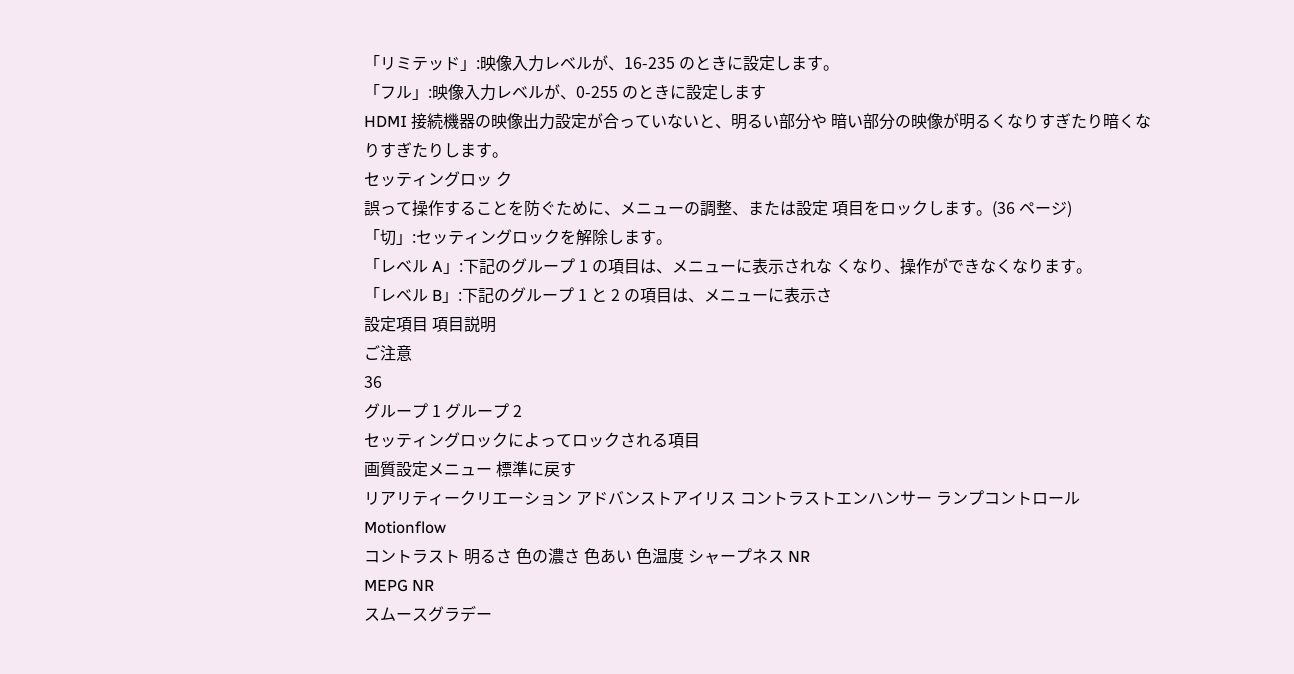「リミテッド」:映像入力レベルが、16-235 のときに設定します。
「フル」:映像入力レベルが、0-255 のときに設定します
HDMI 接続機器の映像出力設定が合っていないと、明るい部分や 暗い部分の映像が明るくなりすぎたり暗くなりすぎたりします。
セッティングロッ ク
誤って操作することを防ぐために、メニューの調整、または設定 項目をロックします。(36 ページ)
「切」:セッティングロックを解除します。
「レベル A」:下記のグループ 1 の項目は、メニューに表示されな くなり、操作ができなくなります。
「レベル B」:下記のグループ 1 と 2 の項目は、メニューに表示さ
設定項目 項目説明
ご注意
36
グループ 1 グループ 2
セッティングロックによってロックされる項目
画質設定メニュー 標準に戻す
リアリティークリエーション アドバンストアイリス コントラストエンハンサー ランプコントロール Motionflow
コントラスト 明るさ 色の濃さ 色あい 色温度 シャープネス NR
MEPG NR
スムースグラデー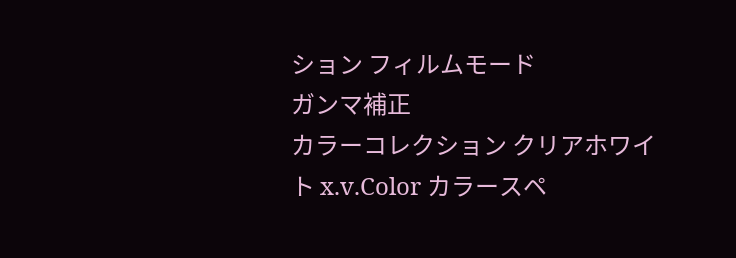ション フィルムモード
ガンマ補正
カラーコレクション クリアホワイト x.v.Color カラースペ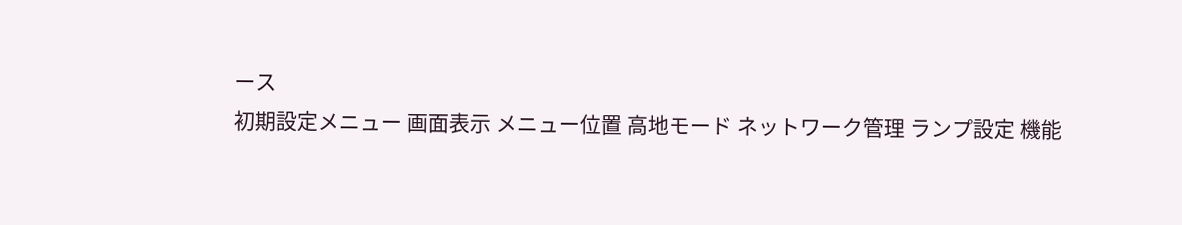ース
初期設定メニュー 画面表示 メニュー位置 高地モード ネットワーク管理 ランプ設定 機能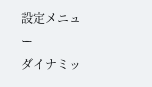設定メニュー
ダイナミッ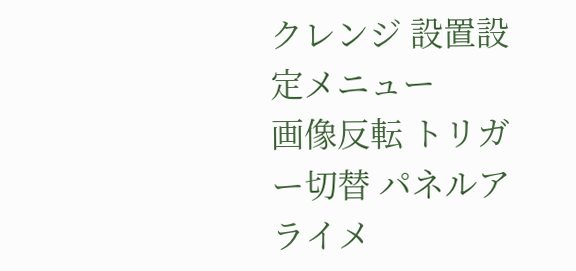クレンジ 設置設定メニュー
画像反転 トリガー切替 パネルアライメ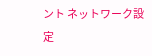ント ネットワーク設定